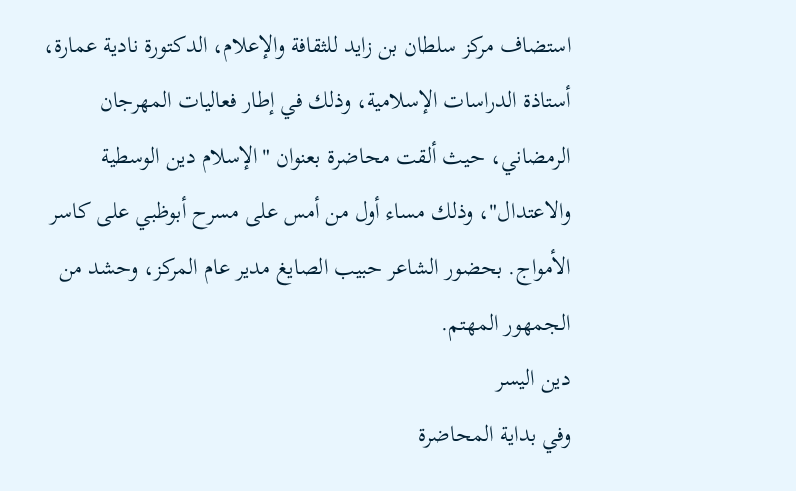استضاف مركز سلطان بن زايد للثقافة والإعلام، الدكتورة نادية عمارة، أستاذة الدراسات الإسلامية، وذلك في إطار فعاليات المهرجان الرمضاني، حيث ألقت محاضرة بعنوان "الإسلام دين الوسطية والاعتدال"، وذلك مساء أول من أمس على مسرح أبوظبي على كاسر الأمواج. بحضور الشاعر حبيب الصايغ مدير عام المركز، وحشد من الجمهور المهتم.
دين اليسر
وفي بداية المحاضرة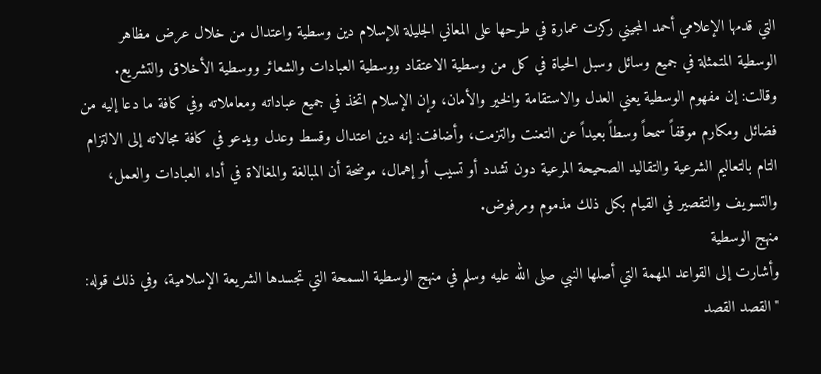التي قدمها الإعلامي أحمد المجيني ركزت عمارة في طرحها على المعاني الجليلة للإسلام دين وسطية واعتدال من خلال عرض مظاهر الوسطية المتمثلة في جميع وسائل وسبل الحياة في كل من وسطية الاعتقاد ووسطية العبادات والشعائر ووسطية الأخلاق والتشريع. وقالت: إن مفهوم الوسطية يعني العدل والاستقامة والخير والأمان، وإن الإسلام اتخذ في جميع عباداته ومعاملاته وفي كافة ما دعا إليه من فضائل ومكارم موقفاً سمحاً وسطاً بعيداً عن التعنت والتزمت، وأضافت: إنه دين اعتدال وقسط وعدل ويدعو في كافة مجالاته إلى الالتزام التام بالتعاليم الشرعية والتقاليد الصحيحة المرعية دون تشدد أو تسيب أو إهمال، موضحة أن المبالغة والمغالاة في أداء العبادات والعمل، والتسويف والتقصير في القيام بكل ذلك مذموم ومرفوض.
منهج الوسطية
وأشارت إلى القواعد المهمة التي أصلها النبي صلى الله عليه وسلم في منهج الوسطية السمحة التي تجسدها الشريعة الإسلامية، وفي ذلك قوله: "القصد القصد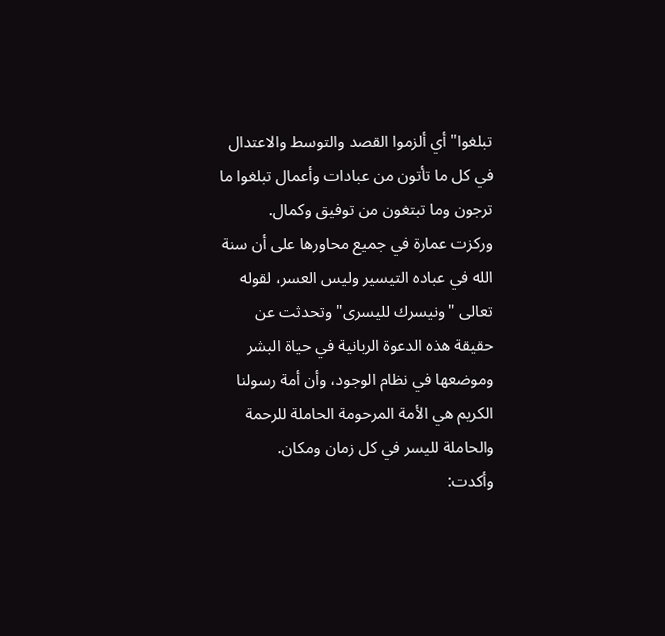تبلغوا" أي ألزموا القصد والتوسط والاعتدال في كل ما تأتون من عبادات وأعمال تبلغوا ما ترجون وما تبتغون من توفيق وكمال.
وركزت عمارة في جميع محاورها على أن سنة الله في عباده التيسير وليس العسر، لقوله تعالى "ونيسرك لليسرى" وتحدثت عن حقيقة هذه الدعوة الربانية في حياة البشر وموضعها في نظام الوجود، وأن أمة رسولنا الكريم هي الأمة المرحومة الحاملة للرحمة والحاملة لليسر في كل زمان ومكان.
وأكدت: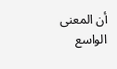أن المعنى الواسع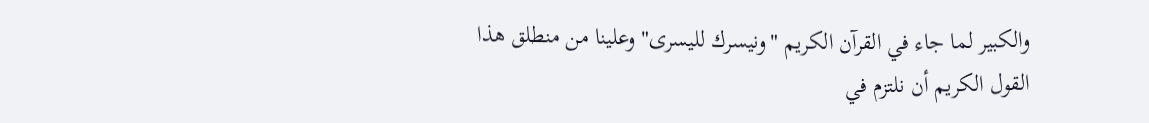والكبير لما جاء في القرآن الكريم "ونيسرك لليسرى" وعلينا من منطلق هذا القول الكريم أن نلتزم في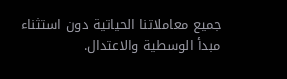جميع معاملاتنا الحياتية دون استثناء مبدأ الوسطية والاعتدال.